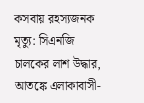কসবায় রহস্যজনক মৃত্যু: সিএনজি চালকের লাশ উদ্ধার, আতঙ্কে এলাকাবাসী-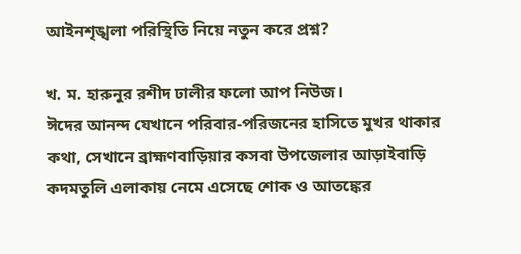আইনশৃঙ্খলা পরিস্থিতি নিয়ে নতুন করে প্রশ্ন?

খ. ম. হারুনুর রশীদ ঢালীর ফলো আপ নিউজ।
ঈদের আনন্দ যেখানে পরিবার-পরিজনের হাসিতে মুখর থাকার কথা, সেখানে ব্রাহ্মণবাড়িয়ার কসবা উপজেলার আড়াইবাড়ি কদমতুলি এলাকায় নেমে এসেছে শোক ও আতঙ্কের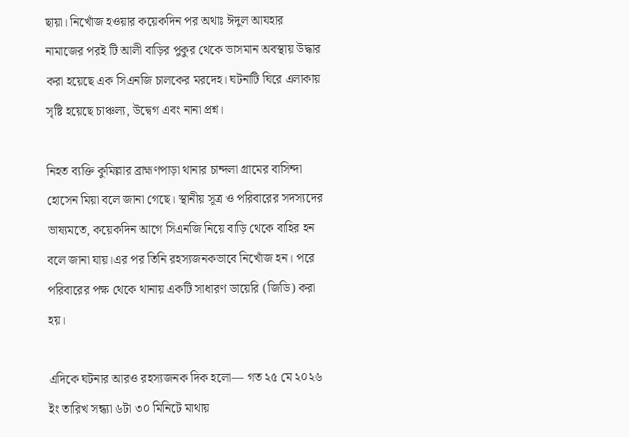ছায়া। নিখোঁজ হওয়ার কয়েকদিন পর অথাঃ ঈদুল আযহার নামাজের পরই টি আলী বাড়ির পুকুর থেকে ভাসমান অবস্থায় উদ্ধার করা হয়েছে এক সিএনজি চালকের মরদেহ। ঘটনাটি ঘিরে এলাকায় সৃষ্টি হয়েছে চাঞ্চল্য, উদ্বেগ এবং নানা প্রশ্ন।

নিহত ব্যক্তি কুমিল্লার ব্রাহ্মণপাড়া থানার চান্দলা গ্রামের বাসিন্দা হোসেন মিয়া বলে জানা গেছে। স্থানীয় সূত্র ও পরিবারের সদস্যদের ভাষ্যমতে, কয়েকদিন আগে সিএনজি নিয়ে বাড়ি থেকে বাহির হন বলে জানা যায়।এর পর তিনি রহস্যজনকভাবে নিখোঁজ হন। পরে পরিবারের পক্ষ থেকে থানায় একটি সাধারণ ডায়েরি (জিডি) করা হয়।

এদিকে ঘটনার আরও রহস্যজনক দিক হলো— গত ২৫ মে ২০২৬ ইং তারিখ সন্ধ্যা ৬টা ৩০ মিনিটে মাথায়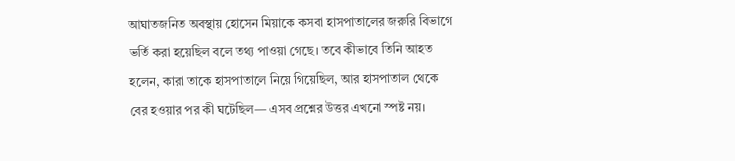আঘাতজনিত অবস্থায় হোসেন মিয়াকে কসবা হাসপাতালের জরুরি বিভাগে ভর্তি করা হয়েছিল বলে তথ্য পাওয়া গেছে। তবে কীভাবে তিনি আহত হলেন, কারা তাকে হাসপাতালে নিয়ে গিয়েছিল, আর হাসপাতাল থেকে বের হওয়ার পর কী ঘটেছিল— এসব প্রশ্নের উত্তর এখনো স্পষ্ট নয়।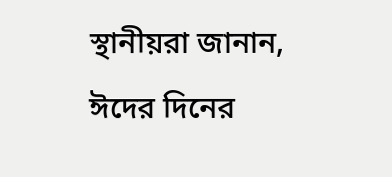স্থানীয়রা জানান, ঈদের দিনের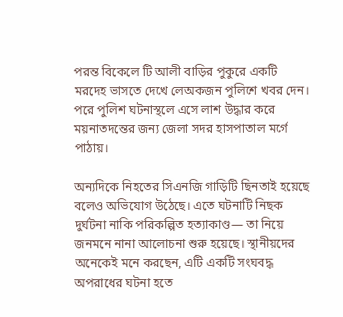পরন্ত বিকেলে টি আলী বাড়ির পুকুরে একটি মরদেহ ভাসতে দেখে লেঅকজন পুলিশে খবর দেন। পরে পুলিশ ঘটনাস্থলে এসে লাশ উদ্ধার করে ময়নাতদন্তের জন্য জেলা সদর হাসপাতাল মর্গে পাঠায়।

অন্যদিকে নিহতের সিএনজি গাড়িটি ছিনতাই হয়েছে বলেও অভিযোগ উঠেছে। এতে ঘটনাটি নিছক দুর্ঘটনা নাকি পরিকল্পিত হত্যাকাণ্ড— তা নিয়ে জনমনে নানা আলোচনা শুরু হয়েছে। স্থানীয়দের অনেকেই মনে করছেন, এটি একটি সংঘবদ্ধ অপরাধের ঘটনা হতে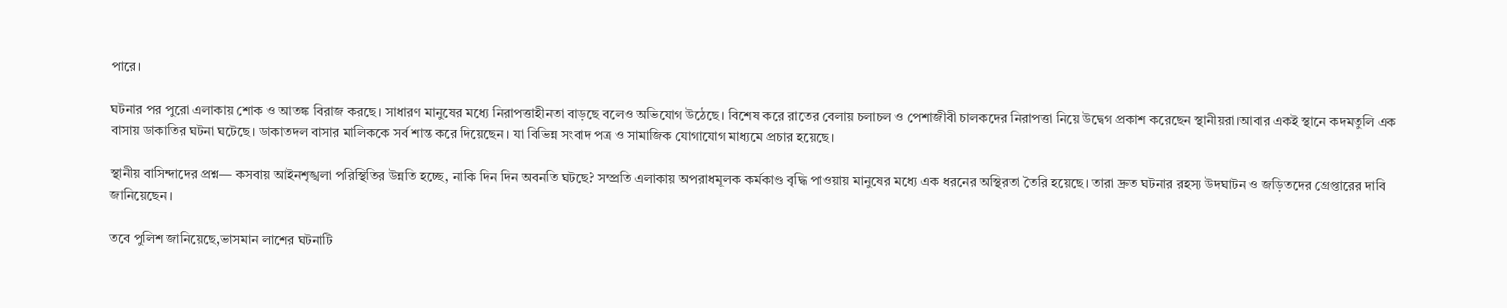পারে।

ঘটনার পর পুরো এলাকায় শোক ও আতঙ্ক বিরাজ করছে। সাধারণ মানুষের মধ্যে নিরাপত্তাহীনতা বাড়ছে বলেও অভিযোগ উঠেছে। বিশেষ করে রাতের বেলায় চলাচল ও পেশাজীবী চালকদের নিরাপত্তা নিয়ে উদ্বেগ প্রকাশ করেছেন স্থানীয়রা।আবার একই স্থানে কদমতুলি এক বাসায় ডাকাতির ঘটনা ঘটেছে। ডাকাতদল বাসার মালিককে সর্ব শান্ত করে দিয়েছেন। যা বিভিন্ন সংবাদ পত্র ও সামাজিক যোগাযোগ মাধ্যমে প্রচার হয়েছে।

স্থানীয় বাসিন্দাদের প্রশ্ন— কসবায় আইনশৃঙ্খলা পরিস্থিতির উন্নতি হচ্ছে, নাকি দিন দিন অবনতি ঘটছে? সম্প্রতি এলাকায় অপরাধমূলক কর্মকাণ্ড বৃদ্ধি পাওয়ায় মানুষের মধ্যে এক ধরনের অস্থিরতা তৈরি হয়েছে। তারা দ্রুত ঘটনার রহস্য উদঘাটন ও জড়িতদের গ্রেপ্তারের দাবি জানিয়েছেন।

তবে পুলিশ জানিয়েছে,ভাসমান লাশের ঘটনাটি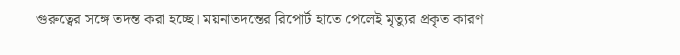গুরুত্বের সঙ্গে তদন্ত করা হচ্ছে। ময়নাতদন্তের রিপোর্ট হাতে পেলেই মৃত্যুর প্রকৃত কারণ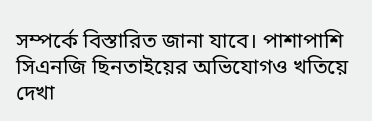সম্পর্কে বিস্তারিত জানা যাবে। পাশাপাশি সিএনজি ছিনতাইয়ের অভিযোগও খতিয়ে দেখা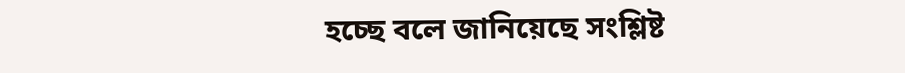হচ্ছে বলে জানিয়েছে সংশ্লিষ্ট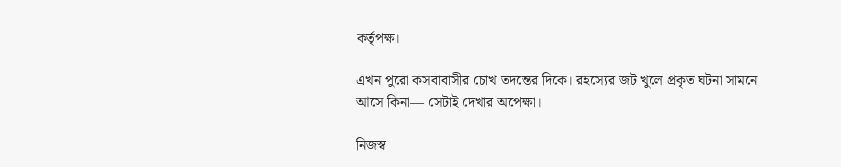কর্তৃপক্ষ।

এখন পুরো কসবাবাসীর চোখ তদন্তের দিকে। রহস্যের জট খুলে প্রকৃত ঘটনা সামনে আসে কিনা— সেটাই দেখার অপেক্ষা।

নিজস্ব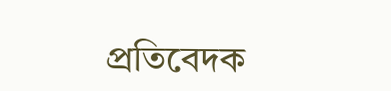প্রতিবেদক